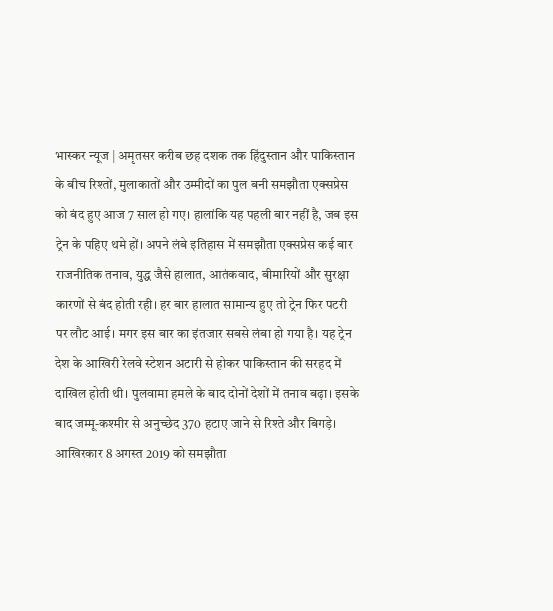भास्कर न्यूज | अमृतसर करीब छह दशक तक हिंदुस्तान और पाकिस्तान के बीच रिश्तों, मुलाकातों और उम्मीदों का पुल बनी समझौता एक्सप्रेस को बंद हुए आज 7 साल हो गए। हालांकि यह पहली बार नहीं है, जब इस ट्रेन के पहिए थमे हों। अपने लंबे इतिहास में समझौता एक्सप्रेस कई बार राजनीतिक तनाव, युद्ध जैसे हालात, आतंकवाद, बीमारियों और सुरक्षा कारणों से बंद होती रही। हर बार हालात सामान्य हुए तो ट्रेन फिर पटरी पर लौट आई। मगर इस बार का इंतजार सबसे लंबा हो गया है। यह ट्रेन देश के आखिरी रेलवे स्टेशन अटारी से होकर पाकिस्तान की सरहद में दाखिल होती थी। पुलवामा हमले के बाद दोनों देशों में तनाव बढ़ा। इसके बाद जम्मू-कश्मीर से अनुच्छेद 370 हटाए जाने से रिश्ते और बिगड़े। आखिरकार 8 अगस्त 2019 को समझौता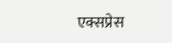एक्सप्रेस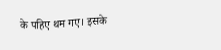के पहिए थम गए। इसके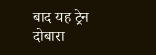बाद यह ट्रेन दोबारा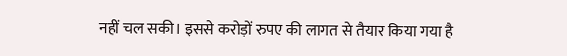नहीं चल सकी। इससे करोड़ों रुपए की लागत से तैयार किया गया है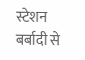स्टेशन बर्बादी से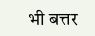भी बत्तर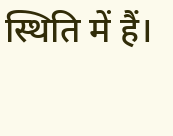स्थिति में हैं।